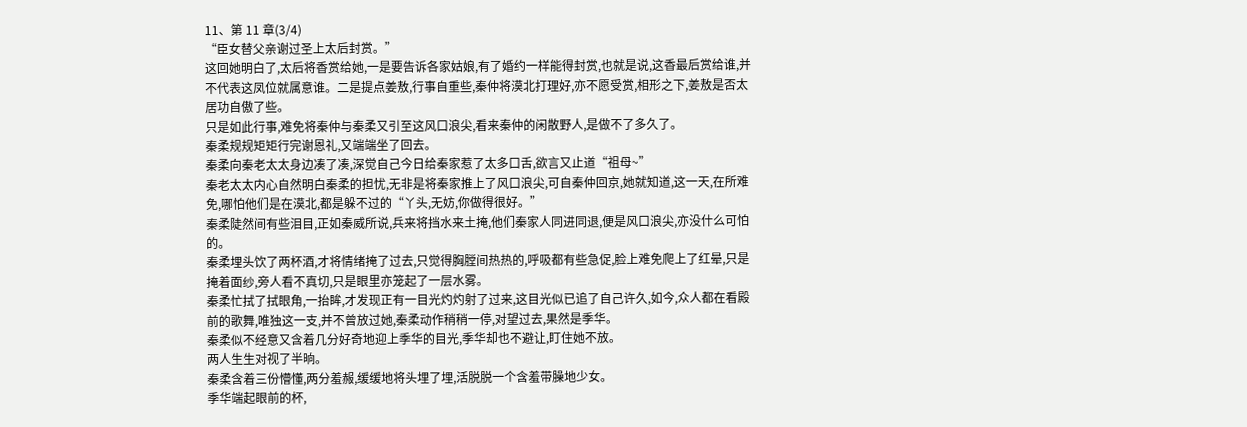11、第 11 章(3/4)
“臣女替父亲谢过圣上太后封赏。”
这回她明白了,太后将香赏给她,一是要告诉各家姑娘,有了婚约一样能得封赏,也就是说,这香最后赏给谁,并不代表这凤位就属意谁。二是提点姜敖,行事自重些,秦仲将漠北打理好,亦不愿受赏,相形之下,姜敖是否太居功自傲了些。
只是如此行事,难免将秦仲与秦柔又引至这风口浪尖,看来秦仲的闲散野人,是做不了多久了。
秦柔规规矩矩行完谢恩礼,又端端坐了回去。
秦柔向秦老太太身边凑了凑,深觉自己今日给秦家惹了太多口舌,欲言又止道“祖母~”
秦老太太内心自然明白秦柔的担忧,无非是将秦家推上了风口浪尖,可自秦仲回京,她就知道,这一天,在所难免,哪怕他们是在漠北,都是躲不过的“丫头,无妨,你做得很好。”
秦柔陡然间有些泪目,正如秦威所说,兵来将挡水来土掩,他们秦家人同进同退,便是风口浪尖,亦没什么可怕的。
秦柔埋头饮了两杯酒,才将情绪掩了过去,只觉得胸膛间热热的,呼吸都有些急促,脸上难免爬上了红晕,只是掩着面纱,旁人看不真切,只是眼里亦笼起了一层水雾。
秦柔忙拭了拭眼角,一抬眸,才发现正有一目光灼灼射了过来,这目光似已追了自己许久,如今,众人都在看殿前的歌舞,唯独这一支,并不曾放过她,秦柔动作稍稍一停,对望过去,果然是季华。
秦柔似不经意又含着几分好奇地迎上季华的目光,季华却也不避让,盯住她不放。
两人生生对视了半晌。
秦柔含着三份懵懂,两分羞赧,缓缓地将头埋了埋,活脱脱一个含羞带臊地少女。
季华端起眼前的杯,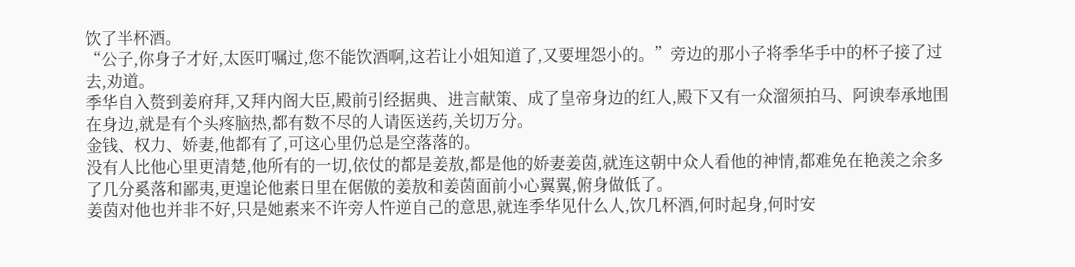饮了半杯酒。
“公子,你身子才好,太医叮嘱过,您不能饮酒啊,这若让小姐知道了,又要埋怨小的。”旁边的那小子将季华手中的杯子接了过去,劝道。
季华自入赘到姜府拜,又拜内阁大臣,殿前引经据典、进言献策、成了皇帝身边的红人,殿下又有一众溜须拍马、阿谀奉承地围在身边,就是有个头疼脑热,都有数不尽的人请医送药,关切万分。
金钱、权力、娇妻,他都有了,可这心里仍总是空落落的。
没有人比他心里更清楚,他所有的一切,依仗的都是姜敖,都是他的娇妻姜茵,就连这朝中众人看他的神情,都难免在艳羡之余多了几分奚落和鄙夷,更遑论他素日里在倨傲的姜敖和姜茵面前小心翼翼,俯身做低了。
姜茵对他也并非不好,只是她素来不许旁人忤逆自己的意思,就连季华见什么人,饮几杯酒,何时起身,何时安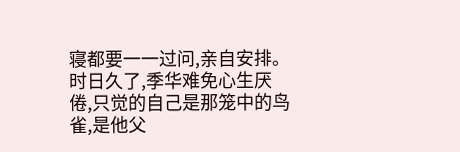寝都要一一过问,亲自安排。
时日久了,季华难免心生厌倦,只觉的自己是那笼中的鸟雀,是他父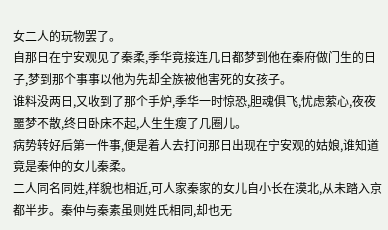女二人的玩物罢了。
自那日在宁安观见了秦柔,季华竟接连几日都梦到他在秦府做门生的日子,梦到那个事事以他为先却全族被他害死的女孩子。
谁料没两日,又收到了那个手炉,季华一时惊恐,胆魂俱飞,忧虑萦心,夜夜噩梦不散,终日卧床不起,人生生瘦了几圈儿。
病势转好后第一件事,便是着人去打问那日出现在宁安观的姑娘,谁知道竟是秦仲的女儿秦柔。
二人同名同姓,样貌也相近,可人家秦家的女儿自小长在漠北,从未踏入京都半步。秦仲与秦素虽则姓氏相同,却也无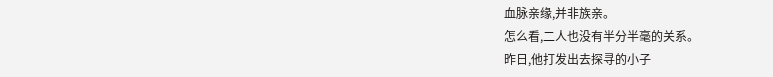血脉亲缘,并非族亲。
怎么看,二人也没有半分半毫的关系。
昨日,他打发出去探寻的小子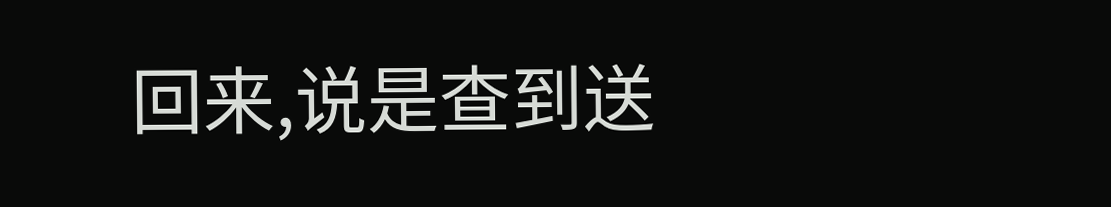回来,说是查到送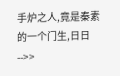手炉之人,竟是秦素的一个门生,日日-->>